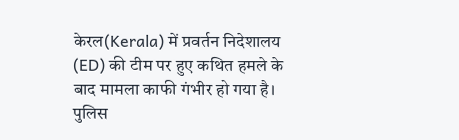केरल(Kerala) में प्रवर्तन निदेशालय (ED) की टीम पर हुए कथित हमले के बाद मामला काफी गंभीर हो गया है। पुलिस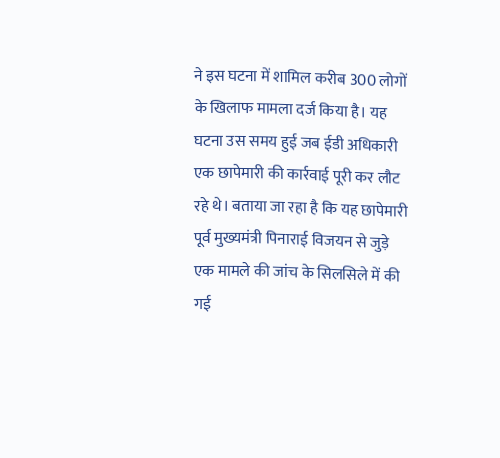ने इस घटना में शामिल करीब 300 लोगों के खिलाफ मामला दर्ज किया है। यह घटना उस समय हुई जब ईडी अधिकारी एक छापेमारी की कार्रवाई पूरी कर लौट रहे थे। बताया जा रहा है कि यह छापेमारी पूर्व मुख्यमंत्री पिनाराई विजयन से जुड़े एक मामले की जांच के सिलसिले में की गई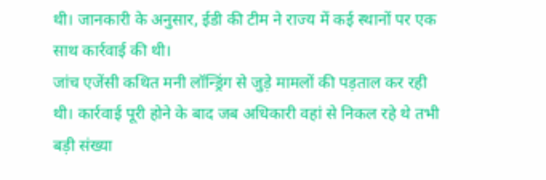थी। जानकारी के अनुसार, ईडी की टीम ने राज्य में कई स्थानों पर एक साथ कार्रवाई की थी।
जांच एजेंसी कथित मनी लॉन्ड्रिंग से जुड़े मामलों की पड़ताल कर रही थी। कार्रवाई पूरी होने के बाद जब अधिकारी वहां से निकल रहे थे तभी बड़ी संख्या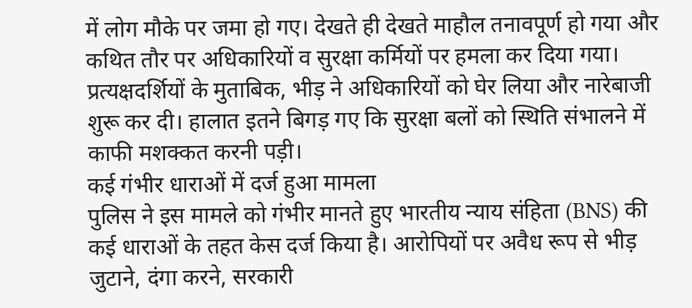में लोग मौके पर जमा हो गए। देखते ही देखते माहौल तनावपूर्ण हो गया और कथित तौर पर अधिकारियों व सुरक्षा कर्मियों पर हमला कर दिया गया। प्रत्यक्षदर्शियों के मुताबिक, भीड़ ने अधिकारियों को घेर लिया और नारेबाजी शुरू कर दी। हालात इतने बिगड़ गए कि सुरक्षा बलों को स्थिति संभालने में काफी मशक्कत करनी पड़ी।
कई गंभीर धाराओं में दर्ज हुआ मामला
पुलिस ने इस मामले को गंभीर मानते हुए भारतीय न्याय संहिता (BNS) की कई धाराओं के तहत केस दर्ज किया है। आरोपियों पर अवैध रूप से भीड़ जुटाने, दंगा करने, सरकारी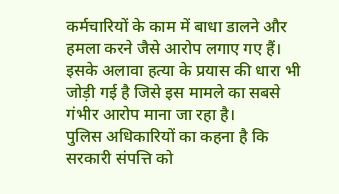कर्मचारियों के काम में बाधा डालने और हमला करने जैसे आरोप लगाए गए हैं। इसके अलावा हत्या के प्रयास की धारा भी जोड़ी गई है जिसे इस मामले का सबसे गंभीर आरोप माना जा रहा है।
पुलिस अधिकारियों का कहना है कि सरकारी संपत्ति को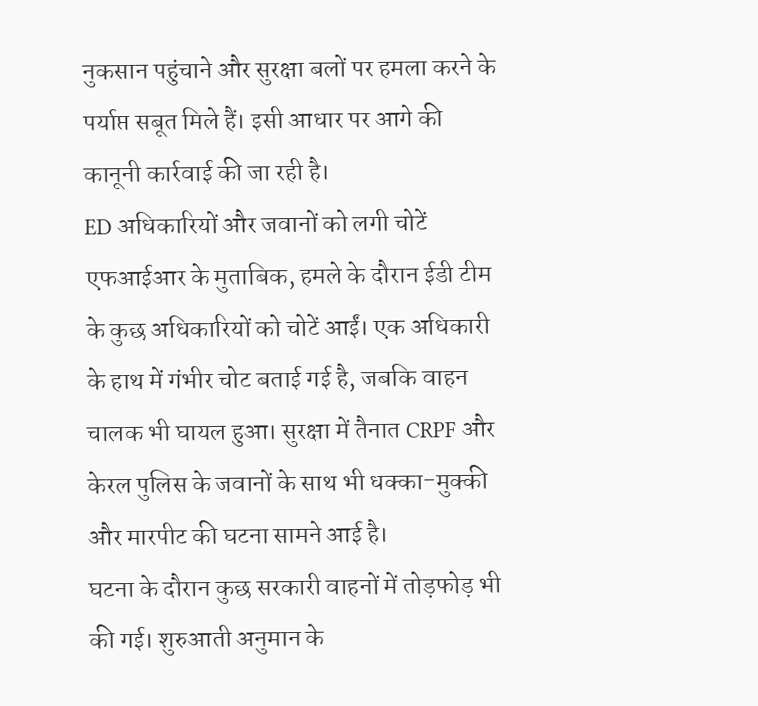नुकसान पहुंचाने और सुरक्षा बलों पर हमला करने के पर्याप्त सबूत मिले हैं। इसी आधार पर आगे की कानूनी कार्रवाई की जा रही है।
ED अधिकारियों और जवानों को लगी चोटें
एफआईआर के मुताबिक, हमले के दौरान ईडी टीम के कुछ अधिकारियों को चोटें आईं। एक अधिकारी के हाथ में गंभीर चोट बताई गई है, जबकि वाहन चालक भी घायल हुआ। सुरक्षा में तैनात CRPF और केरल पुलिस के जवानों के साथ भी धक्का-मुक्की और मारपीट की घटना सामने आई है।
घटना के दौरान कुछ सरकारी वाहनों में तोड़फोड़ भी की गई। शुरुआती अनुमान के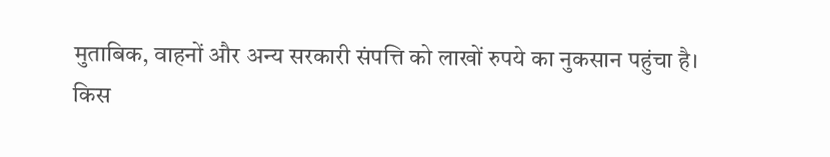मुताबिक, वाहनों और अन्य सरकारी संपत्ति को लाखों रुपये का नुकसान पहुंचा है।
किस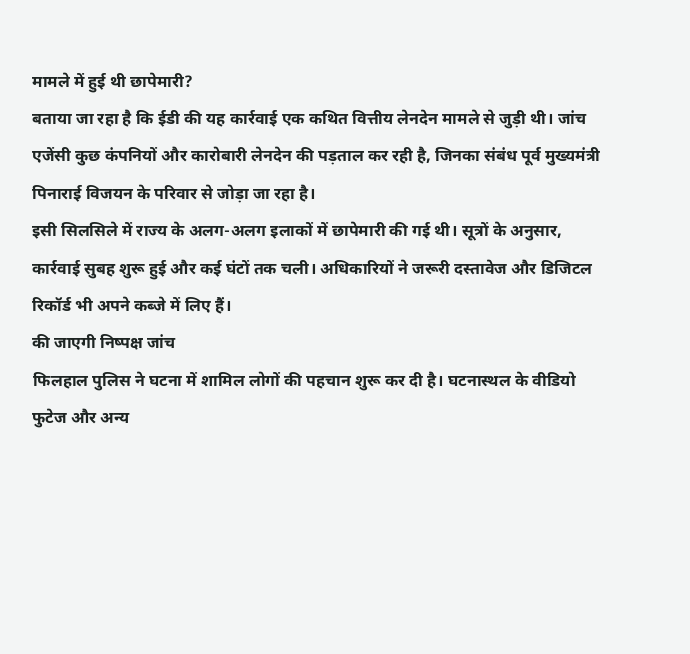मामले में हुई थी छापेमारी?
बताया जा रहा है कि ईडी की यह कार्रवाई एक कथित वित्तीय लेनदेन मामले से जुड़ी थी। जांच एजेंसी कुछ कंपनियों और कारोबारी लेनदेन की पड़ताल कर रही है, जिनका संबंध पूर्व मुख्यमंत्री पिनाराई विजयन के परिवार से जोड़ा जा रहा है।
इसी सिलसिले में राज्य के अलग-अलग इलाकों में छापेमारी की गई थी। सूत्रों के अनुसार, कार्रवाई सुबह शुरू हुई और कई घंटों तक चली। अधिकारियों ने जरूरी दस्तावेज और डिजिटल रिकॉर्ड भी अपने कब्जे में लिए हैं।
की जाएगी निष्पक्ष जांच
फिलहाल पुलिस ने घटना में शामिल लोगों की पहचान शुरू कर दी है। घटनास्थल के वीडियो फुटेज और अन्य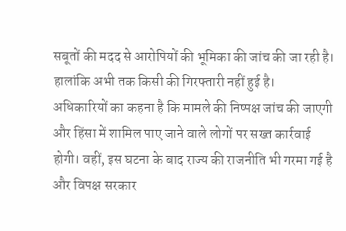सबूतों की मदद से आरोपियों की भूमिका की जांच की जा रही है। हालांकि अभी तक किसी की गिरफ्तारी नहीं हुई है।
अधिकारियों का कहना है कि मामले की निष्पक्ष जांच की जाएगी और हिंसा में शामिल पाए जाने वाले लोगों पर सख्त कार्रवाई होगी। वहीं, इस घटना के बाद राज्य की राजनीति भी गरमा गई है और विपक्ष सरकार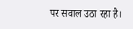पर सवाल उठा रहा है।